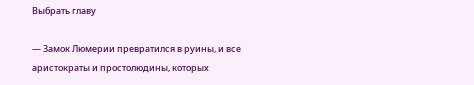Выбрать главу

— Замок Люмерии превратился в руины, и все аристократы и простолюдины, которых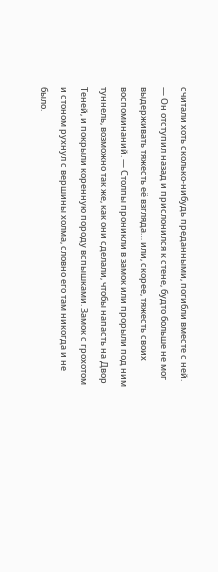считали хоть сколько-нибудь преданными, погибли вместе с ней. — Он отступил назад и прислонился к стене, будто больше не мог выдерживать тяжесть её взгляда… или, скорее, тяжесть своих воспоминаний. — Столпы проникли в замок или прорыли под ним туннель, возможно так же, как они сделали, чтобы напасть на Двор Теней, и покрыли коренную породу вспышками. Замок с грохотом и стоном рухнул с вершины холма, словно его там никогда и не было.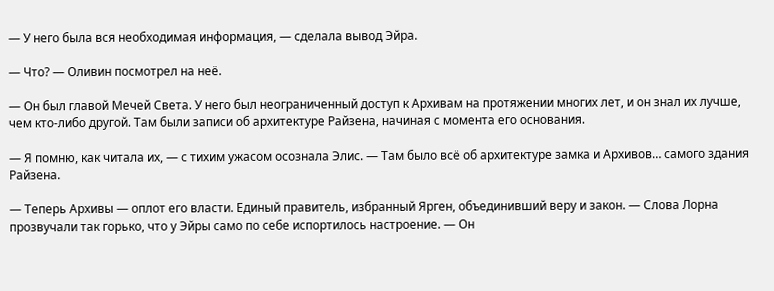— У него была вся необходимая информация, — сделала вывод Эйра.

— Что? — Оливин посмотрел на неё.

— Он был главой Мечей Света. У него был неограниченный доступ к Архивам на протяжении многих лет, и он знал их лучше, чем кто-либо другой. Там были записи об архитектуре Райзена, начиная с момента его основания.

— Я помню, как читала их, — с тихим ужасом осознала Элис. — Там было всё об архитектуре замка и Архивов… самого здания Райзена.

— Теперь Архивы — оплот его власти. Единый правитель, избранный Ярген, объединивший веру и закон. — Слова Лорна прозвучали так горько, что у Эйры само по себе испортилось настроение. — Он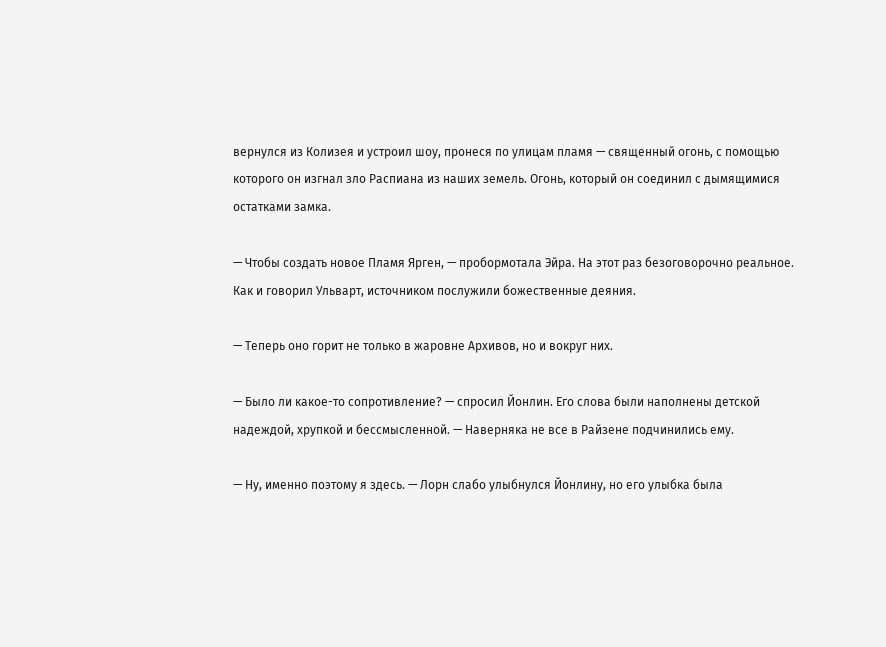вернулся из Колизея и устроил шоу, пронеся по улицам пламя — священный огонь, с помощью которого он изгнал зло Распиана из наших земель. Огонь, который он соединил с дымящимися остатками замка.

— Чтобы создать новое Пламя Ярген, — пробормотала Эйра. На этот раз безоговорочно реальное. Как и говорил Ульварт, источником послужили божественные деяния.

— Теперь оно горит не только в жаровне Архивов, но и вокруг них.

— Было ли какое-то сопротивление? — спросил Йонлин. Его слова были наполнены детской надеждой, хрупкой и бессмысленной. — Наверняка не все в Райзене подчинились ему.

— Ну, именно поэтому я здесь. — Лорн слабо улыбнулся Йонлину, но его улыбка была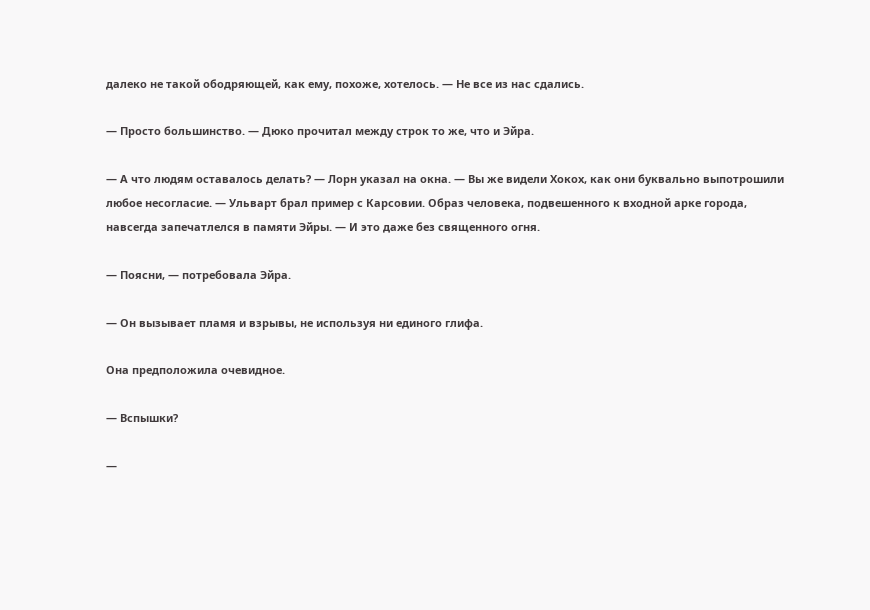далеко не такой ободряющей, как ему, похоже, хотелось. — Не все из нас сдались.

— Просто большинство. — Дюко прочитал между строк то же, что и Эйра.

— А что людям оставалось делать? — Лорн указал на окна. — Вы же видели Хокох, как они буквально выпотрошили любое несогласие. — Ульварт брал пример с Карсовии. Образ человека, подвешенного к входной арке города, навсегда запечатлелся в памяти Эйры. — И это даже без священного огня.

— Поясни, — потребовала Эйра.

— Он вызывает пламя и взрывы, не используя ни единого глифа.

Она предположила очевидное.

— Вспышки?

—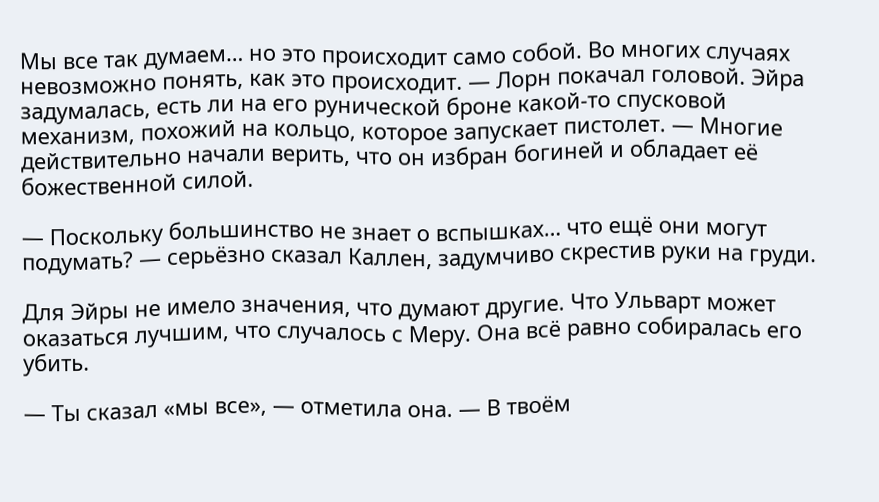Мы все так думаем… но это происходит само собой. Во многих случаях невозможно понять, как это происходит. — Лорн покачал головой. Эйра задумалась, есть ли на его рунической броне какой-то спусковой механизм, похожий на кольцо, которое запускает пистолет. — Многие действительно начали верить, что он избран богиней и обладает её божественной силой.

— Поскольку большинство не знает о вспышках… что ещё они могут подумать? — серьёзно сказал Каллен, задумчиво скрестив руки на груди.

Для Эйры не имело значения, что думают другие. Что Ульварт может оказаться лучшим, что случалось с Меру. Она всё равно собиралась его убить.

— Ты сказал «мы все», — отметила она. — В твоём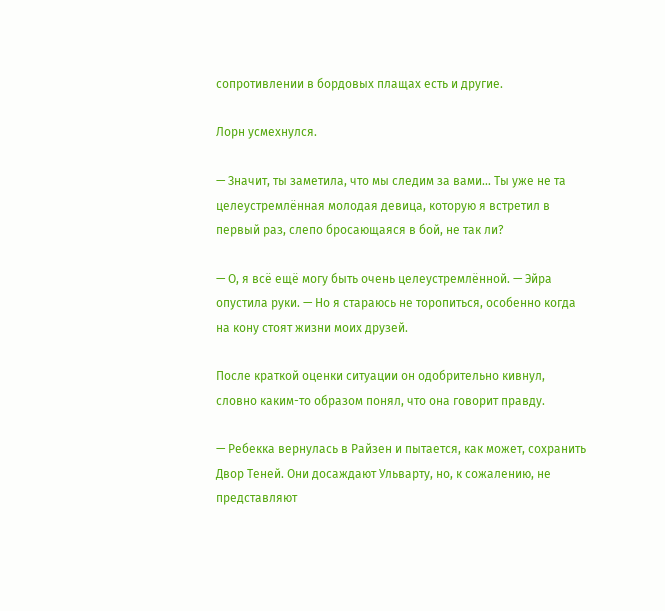сопротивлении в бордовых плащах есть и другие.

Лорн усмехнулся.

— Значит, ты заметила, что мы следим за вами… Ты уже не та целеустремлённая молодая девица, которую я встретил в первый раз, слепо бросающаяся в бой, не так ли?

— О, я всё ещё могу быть очень целеустремлённой. — Эйра опустила руки. — Но я стараюсь не торопиться, особенно когда на кону стоят жизни моих друзей.

После краткой оценки ситуации он одобрительно кивнул, словно каким-то образом понял, что она говорит правду.

— Ребекка вернулась в Райзен и пытается, как может, сохранить Двор Теней. Они досаждают Ульварту, но, к сожалению, не представляют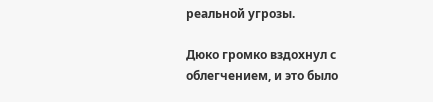реальной угрозы.

Дюко громко вздохнул с облегчением, и это было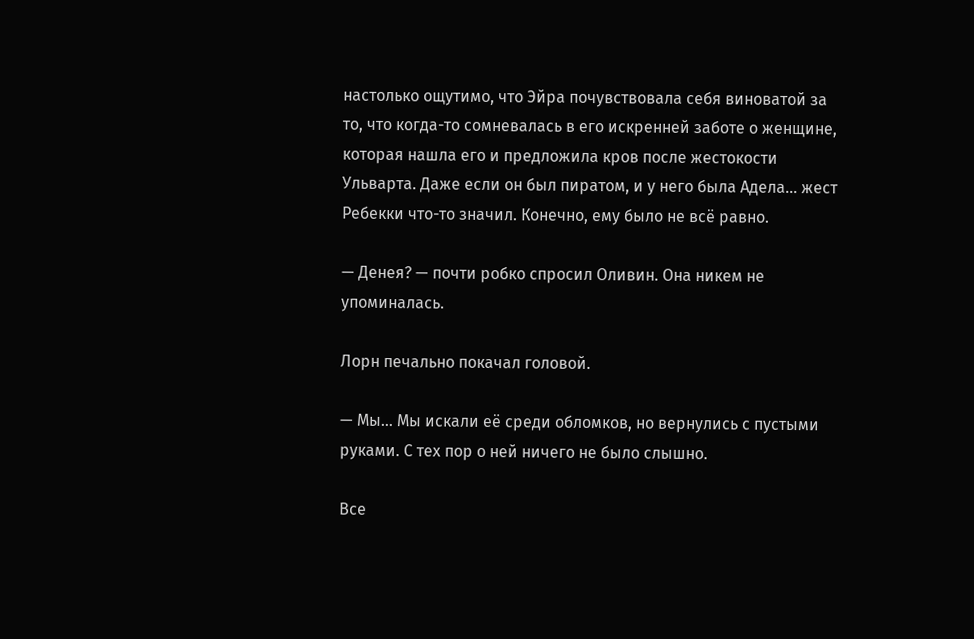настолько ощутимо, что Эйра почувствовала себя виноватой за то, что когда-то сомневалась в его искренней заботе о женщине, которая нашла его и предложила кров после жестокости Ульварта. Даже если он был пиратом, и у него была Адела… жест Ребекки что-то значил. Конечно, ему было не всё равно.

— Денея? — почти робко спросил Оливин. Она никем не упоминалась.

Лорн печально покачал головой.

— Мы… Мы искали её среди обломков, но вернулись с пустыми руками. С тех пор о ней ничего не было слышно.

Все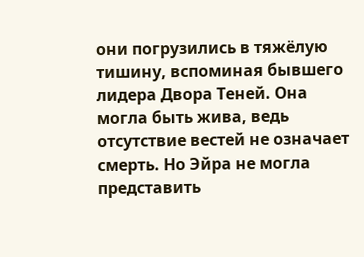они погрузились в тяжёлую тишину, вспоминая бывшего лидера Двора Теней. Она могла быть жива, ведь отсутствие вестей не означает смерть. Но Эйра не могла представить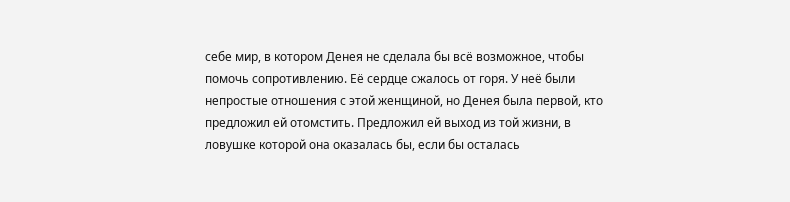себе мир, в котором Денея не сделала бы всё возможное, чтобы помочь сопротивлению. Её сердце сжалось от горя. У неё были непростые отношения с этой женщиной, но Денея была первой, кто предложил ей отомстить. Предложил ей выход из той жизни, в ловушке которой она оказалась бы, если бы осталась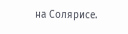на Солярисе.